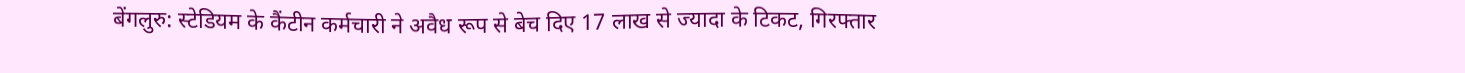बेंगलुरु: स्‍टेडियम के कैंटीन कर्मचारी ने अवैध रूप से बेच दिए 17 लाख से ज्‍यादा के टिकट, गिरफ्तार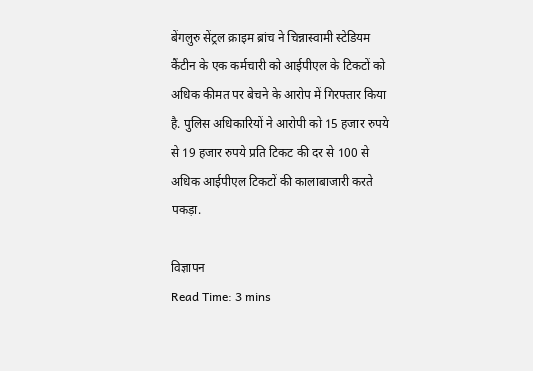बेंगलुरु सेंट्रल क्राइम ब्रांच ने चिन्नास्वामी स्टेडियम कैंटीन के एक कर्मचारी को आईपीएल के टिकटों को अधिक कीमत पर बेचने के आरोप में गिरफ्तार किया है. पुलिस अधिकारियों ने आरोपी को 15 हजार रुपये से 19 हजार रुपये प्रति टिकट की दर से 100 से अधिक आईपीएल टिकटों की कालाबाजारी करते पकड़ा.

विज्ञापन
Read Time: 3 mins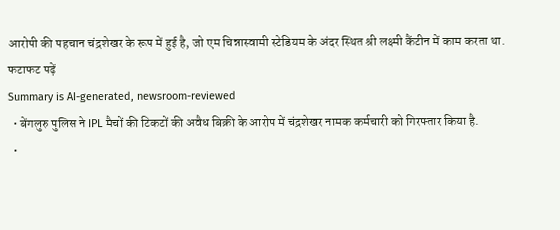आरोपी की पहचान चंद्रशेखर के रूप में हुई है, जो एम चिन्नास्वामी स्टेडियम के अंदर स्थित श्री लक्ष्मी कैंटीन में काम करता था.
फटाफट पढ़ें
Summary is AI-generated, newsroom-reviewed
  • बेंगलुरु पुलिस ने IPL मैचों की टिकटों की अवैध बिक्री के आरोप में चंद्रशेखर नामक कर्मचारी को गिरफ्तार किया है.
  •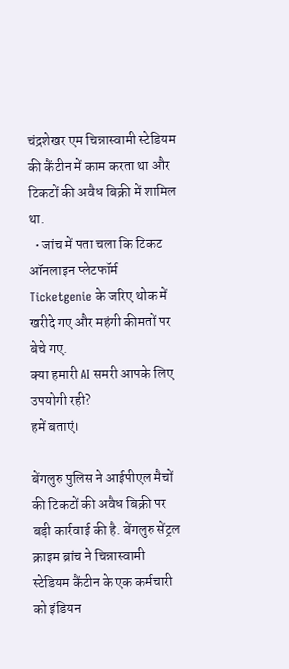चंद्रशेखर एम चिन्नास्वामी स्टेडियम की कैंटीन में काम करता था और टिकटों की अवैध बिक्री में शामिल था.
  • जांच में पता चला कि टिकट ऑनलाइन प्लेटफॉर्म Ticketgenie के जरिए थोक में खरीदे गए और महंगी कीमतों पर बेचे गए.
क्या हमारी AI समरी आपके लिए उपयोगी रही?
हमें बताएं।

बेंगलुरु पुलिस ने आईपीएल मैचों की टिकटों की अवैध बिक्री पर बड़ी कार्रवाई की है. बेंगलुरु सेंट्रल क्राइम ब्रांच ने चिन्नास्वामी स्टेडियम कैंटीन के एक कर्मचारी को इंडियन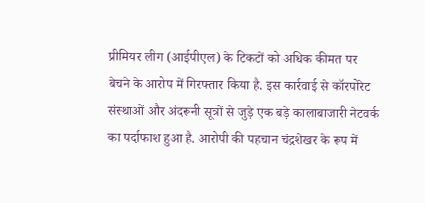प्रीमियर लीग (आईपीएल) के टिकटों को अधिक कीमत पर बेचने के आरोप में गिरफ्तार किया है. इस कार्रवाई से कॉरपोरेट संस्थाओं और अंदरूनी सूत्रों से जुड़े एक बड़े कालाबाजारी नेटवर्क का पर्दाफाश हुआ है. आरोपी की पहचान चंद्रशेखर के रूप में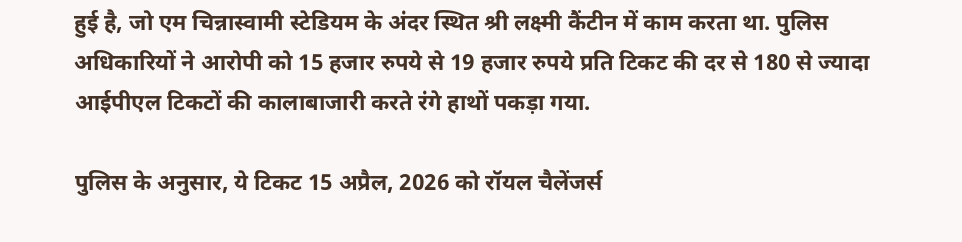हुई है, जो एम चिन्नास्वामी स्टेडियम के अंदर स्थित श्री लक्ष्मी कैंटीन में काम करता था. पुलिस अधिकारियों ने आरोपी को 15 हजार रुपये से 19 हजार रुपये प्रति टिकट की दर से 180 से ज्‍यादा आईपीएल टिकटों की कालाबाजारी करते रंगे हाथों पकड़ा गया.

पुलिस के अनुसार, ये टिकट 15 अप्रैल, 2026 को रॉयल चैलेंजर्स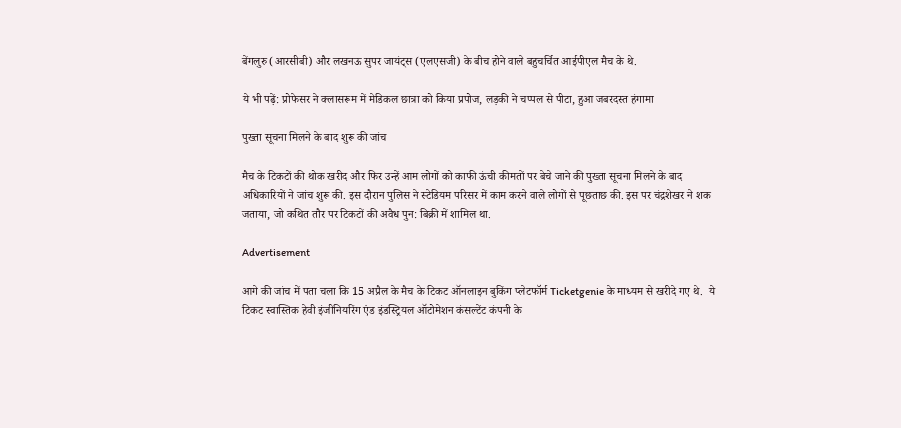बेंगलुरु (आरसीबी) और लखनऊ सुपर जायंट्स (एलएसजी) के बीच होने वाले बहुचर्चित आईपीएल मैच के थे.

ये भी पढ़ें: प्रोफेसर ने क्लासरूम में मेडिकल छात्रा को किया प्रपोज, लड़की ने चप्पल से पीटा, हुआ जबरदस्त हंगामा

पुख्‍ता सूचना मिलने के बाद शुरू की जांच

मैच के टिकटों की थोक खरीद और फिर उन्हें आम लोगों को काफी ऊंची कीमतों पर बेचे जाने की पुख्‍ता सूचना मिलने के बाद अधिकारियों ने जांच शुरू की. इस दौरान पुलिस ने स्टेडियम परिसर में काम करने वाले लोगों से पूछताछ की. इस पर चंद्रशेखर ने शक जताया, जो कथित तौर पर टिकटों की अवैध पुन: बिक्री में शामिल था.

Advertisement

आगे की जांच में पता चला कि 15 अप्रैल के मैच के टिकट ऑनलाइन बुकिंग प्लेटफॉर्म Ticketgenie के माध्यम से खरीदे गए थे.  ये टिकट स्वास्तिक हेवी इंजीनियरिंग एंड इंडस्ट्रियल ऑटोमेशन कंसल्टेंट कंपनी के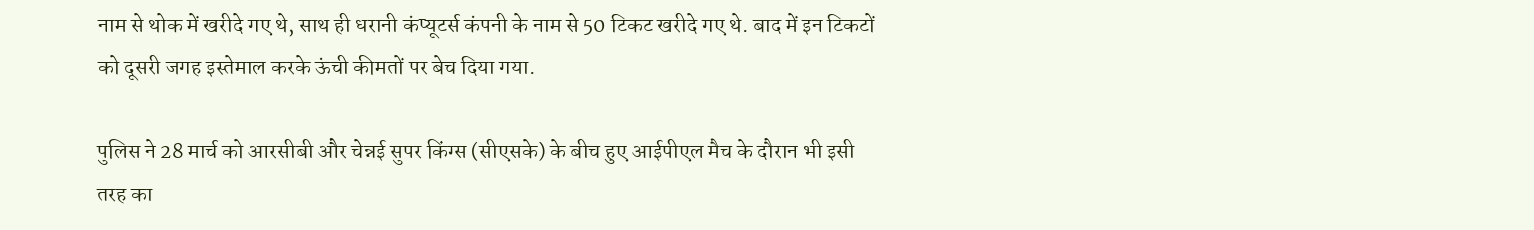नाम से थोक में खरीदे गए थे, साथ ही धरानी कंप्यूटर्स कंपनी के नाम से 50 टिकट खरीदे गए थे. बाद में इन टिकटों को दूसरी जगह इस्तेमाल करके ऊंची कीमतों पर बेच दिया गया.

पुलिस ने 28 मार्च को आरसीबी और चेन्नई सुपर किंग्स (सीएसके) के बीच हुए आईपीएल मैच के दौरान भी इसी तरह का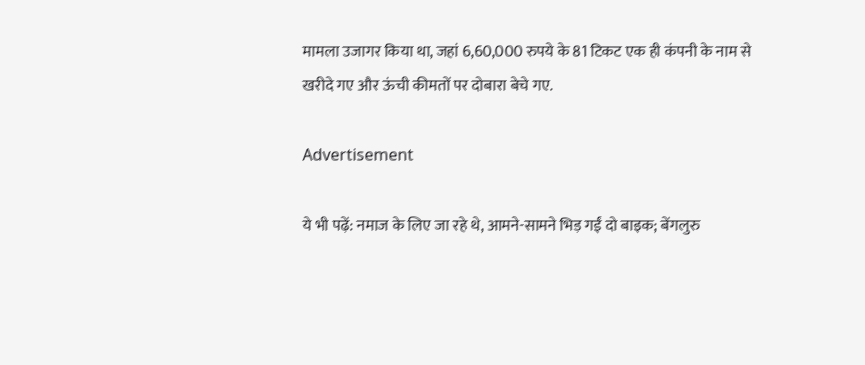मामला उजागर किया था, जहां 6,60,000 रुपये के 81 टिकट एक ही कंपनी के नाम से खरीदे गए और ऊंची कीमतों पर दोबारा बेचे गए.

Advertisement

ये भी पढ़ें: नमाज के लिए जा रहे थे, आमने-सामने भिड़ गईं दो बाइक; बेंगलुरु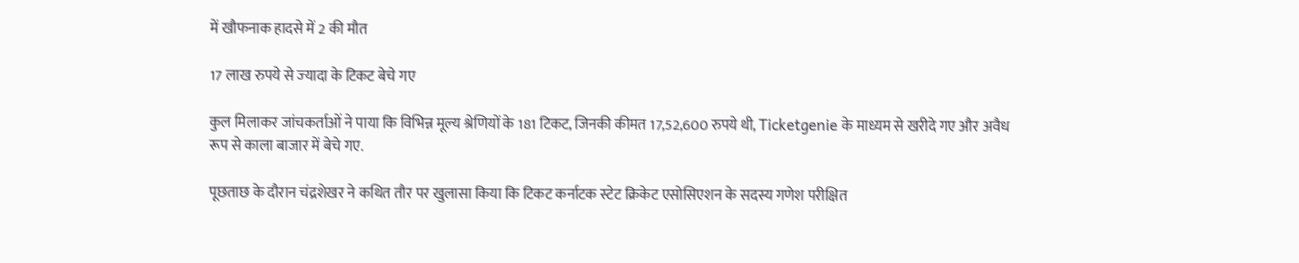में खौफनाक हादसे में 2 की मौत

17 लाख रुपये से ज्‍यादा के टिकट बेचे गए

कुल मिलाकर जांचकर्ताओं ने पाया कि विभिन्न मूल्य श्रेणियों के 181 टिकट, जिनकी कीमत 17,52,600 रुपये थी, Ticketgenie के माध्यम से खरीदे गए और अवैध रूप से काला बाजार में बेचे गए.

पूछताछ के दौरान चंद्रशेखर ने कथित तौर पर खुलासा किया कि टिकट कर्नाटक स्‍टेट क्रिकेट एसोसिएशन के सदस्य गणेश परीक्षित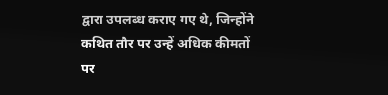द्वारा उपलब्ध कराए गए थे, जिन्‍होंने कथित तौर पर उन्हें अधिक कीमतों पर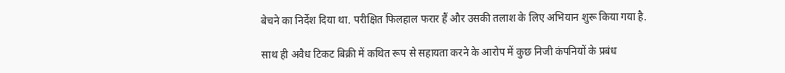बेचने का निर्देश दिया था. परीक्षित फिलहाल फरार हैं और उसकी तलाश के लिए अभियान शुरू किया गया है.

साथ ही अवैध टिकट बिक्री में कथित रूप से सहायता करने के आरोप में कुछ निजी कंपनियों के प्रबंध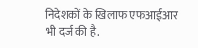निदेशकों के खिलाफ एफआईआर भी दर्ज की है.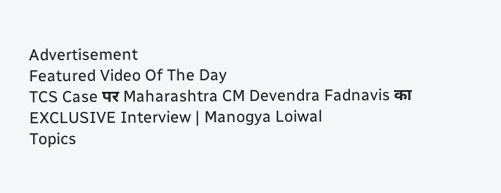Advertisement
Featured Video Of The Day
TCS Case पर Maharashtra CM Devendra Fadnavis का EXCLUSIVE Interview | Manogya Loiwal
Topics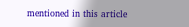mentioned in this article